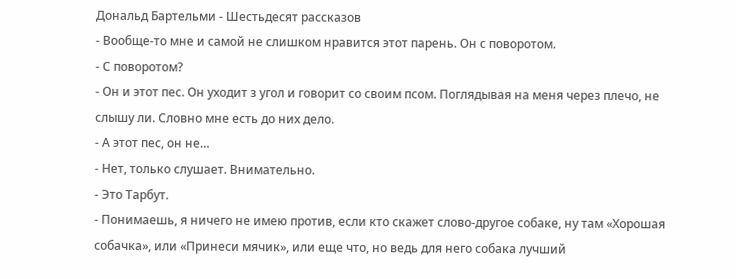Дональд Бартельми - Шестьдесят рассказов
- Вообще-то мне и самой не слишком нравится этот парень. Он с поворотом.
- С поворотом?
- Он и этот пес. Он уходит з угол и говорит со своим псом. Поглядывая на меня через плечо, не слышу ли. Словно мне есть до них дело.
- А этот пес, он не…
- Нет, только слушает. Внимательно.
- Это Тарбут.
- Понимаешь, я ничего не имею против, если кто скажет слово-другое собаке, ну там «Хорошая собачка», или «Принеси мячик», или еще что, но ведь для него собака лучший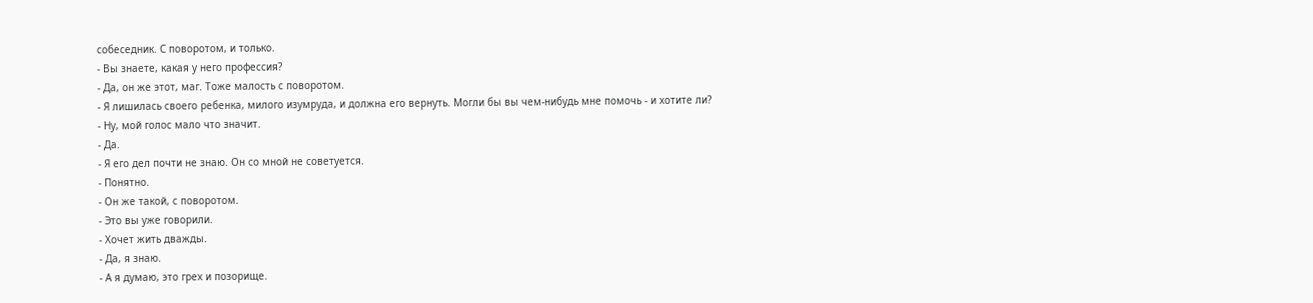собеседник. С поворотом, и только.
- Вы знаете, какая у него профессия?
- Да, он же этот, маг. Тоже малость с поворотом.
- Я лишилась своего ребенка, милого изумруда, и должна его вернуть. Могли бы вы чем-нибудь мне помочь - и хотите ли?
- Ну, мой голос мало что значит.
- Да.
- Я его дел почти не знаю. Он со мной не советуется.
- Понятно.
- Он же такой, с поворотом.
- Это вы уже говорили.
- Хочет жить дважды.
- Да, я знаю.
- А я думаю, это грех и позорище.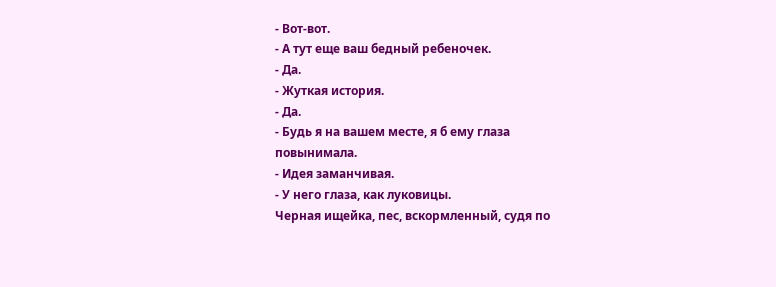- Вот-вот.
- А тут еще ваш бедный ребеночек.
- Да.
- Жуткая история.
- Да.
- Будь я на вашем месте, я б ему глаза повынимала.
- Идея заманчивая.
- У него глаза, как луковицы.
Черная ищейка, пес, вскормленный, судя по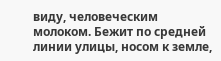виду, человеческим молоком. Бежит по средней линии улицы, носом к земле,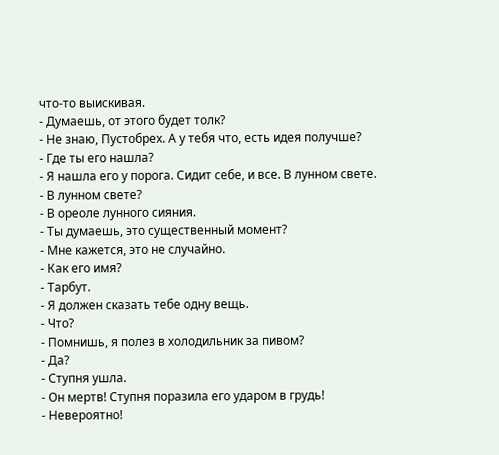что-то выискивая.
- Думаешь, от этого будет толк?
- Не знаю, Пустобрех. А у тебя что, есть идея получше?
- Где ты его нашла?
- Я нашла его у порога. Сидит себе, и все. В лунном свете.
- В лунном свете?
- В ореоле лунного сияния.
- Ты думаешь, это существенный момент?
- Мне кажется, это не случайно.
- Как его имя?
- Тарбут.
- Я должен сказать тебе одну вещь.
- Что?
- Помнишь, я полез в холодильник за пивом?
- Да?
- Ступня ушла.
- Он мертв! Ступня поразила его ударом в грудь!
- Невероятно!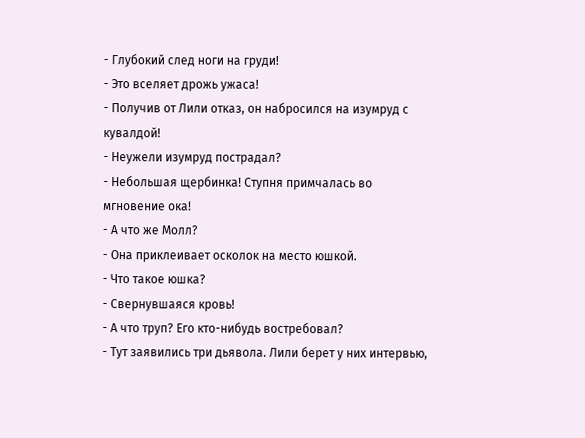- Глубокий след ноги на груди!
- Это вселяет дрожь ужаса!
- Получив от Лили отказ, он набросился на изумруд с кувалдой!
- Неужели изумруд пострадал?
- Небольшая щербинка! Ступня примчалась во мгновение ока!
- А что же Молл?
- Она приклеивает осколок на место юшкой.
- Что такое юшка?
- Свернувшаяся кровь!
- А что труп? Его кто-нибудь востребовал?
- Тут заявились три дьявола. Лили берет у них интервью,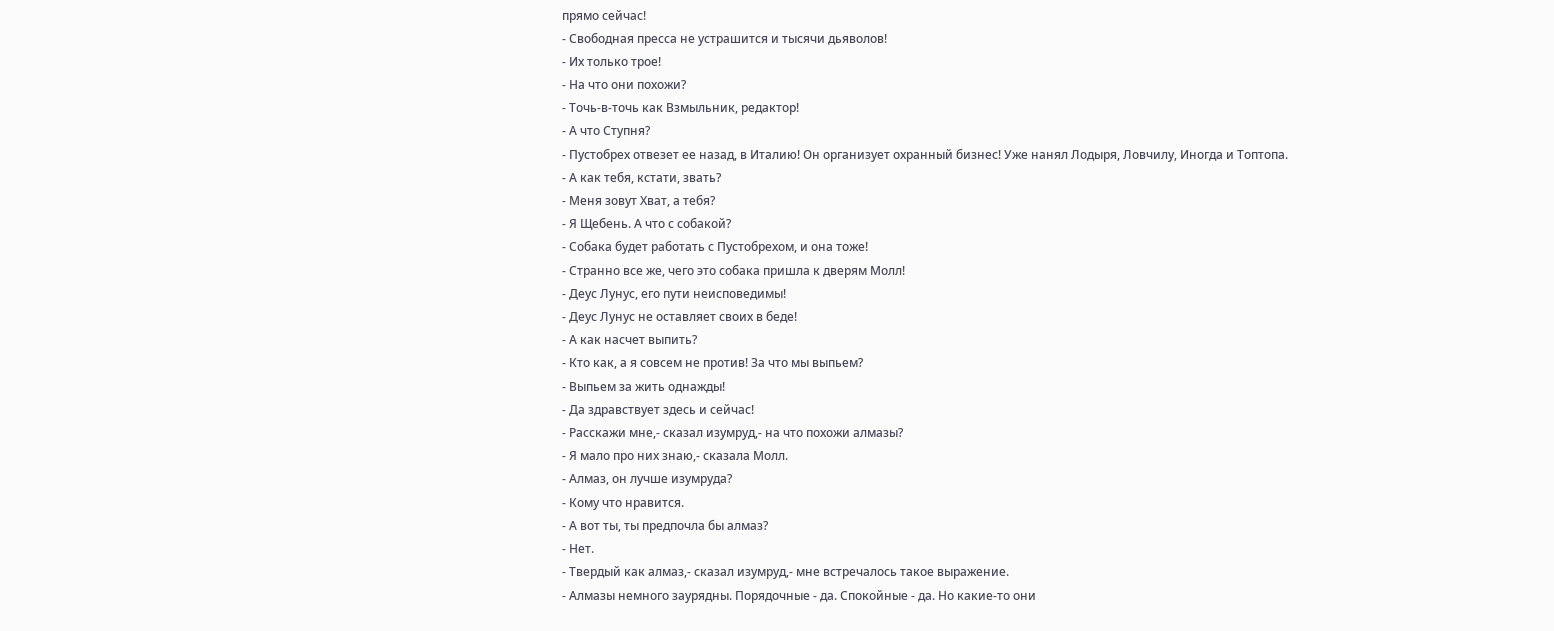прямо сейчас!
- Свободная пресса не устрашится и тысячи дьяволов!
- Их только трое!
- На что они похожи?
- Точь-в-точь как Взмыльник, редактор!
- А что Ступня?
- Пустобрех отвезет ее назад, в Италию! Он организует охранный бизнес! Уже нанял Лодыря, Ловчилу, Иногда и Топтопа.
- А как тебя, кстати, звать?
- Меня зовут Хват, а тебя?
- Я Щебень. А что с собакой?
- Собака будет работать с Пустобрехом, и она тоже!
- Странно все же, чего это собака пришла к дверям Молл!
- Деус Лунус, его пути неисповедимы!
- Деус Лунус не оставляет своих в беде!
- А как насчет выпить?
- Кто как, а я совсем не против! За что мы выпьем?
- Выпьем за жить однажды!
- Да здравствует здесь и сейчас!
- Расскажи мне,- сказал изумруд,- на что похожи алмазы?
- Я мало про них знаю,- сказала Молл.
- Алмаз, он лучше изумруда?
- Кому что нравится.
- А вот ты, ты предпочла бы алмаз?
- Нет.
- Твердый как алмаз,- сказал изумруд,- мне встречалось такое выражение.
- Алмазы немного заурядны. Порядочные - да. Спокойные - да. Но какие-то они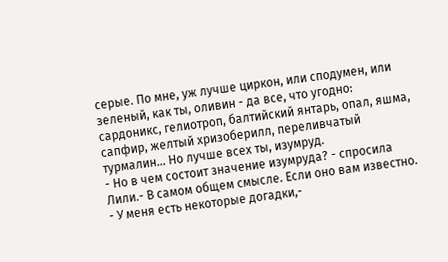серые. По мне, уж лучше циркон, или сподумен, или зеленый, как ты, оливин - да все, что угодно: сардоникс, гелиотроп, балтийский янтарь, опал, яшма, сапфир, желтый хризоберилл, переливчатый турмалин… Но лучше всех ты, изумруд.
- Но в чем состоит значение изумруда? - спросила Лили.- В самом общем смысле. Если оно вам известно.
- У меня есть некоторые догадки,-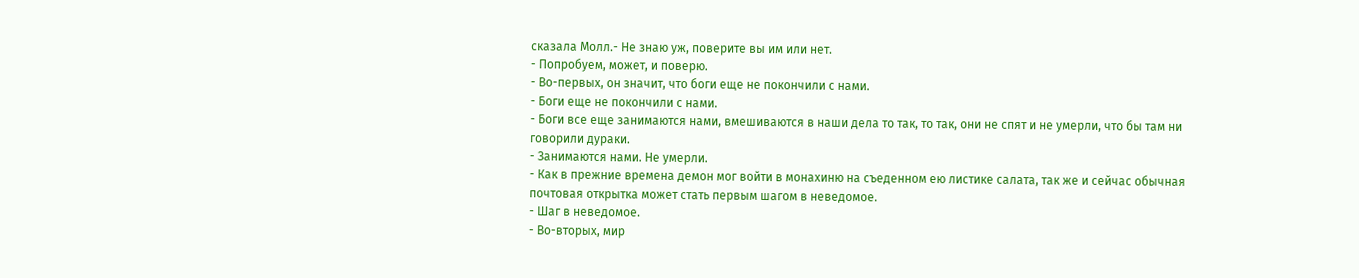сказала Молл.- Не знаю уж, поверите вы им или нет.
- Попробуем, может, и поверю.
- Во-первых, он значит, что боги еще не покончили с нами.
- Боги еще не покончили с нами.
- Боги все еще занимаются нами, вмешиваются в наши дела то так, то так, они не спят и не умерли, что бы там ни говорили дураки.
- Занимаются нами. Не умерли.
- Как в прежние времена демон мог войти в монахиню на съеденном ею листике салата, так же и сейчас обычная почтовая открытка может стать первым шагом в неведомое.
- Шаг в неведомое.
- Во-вторых, мир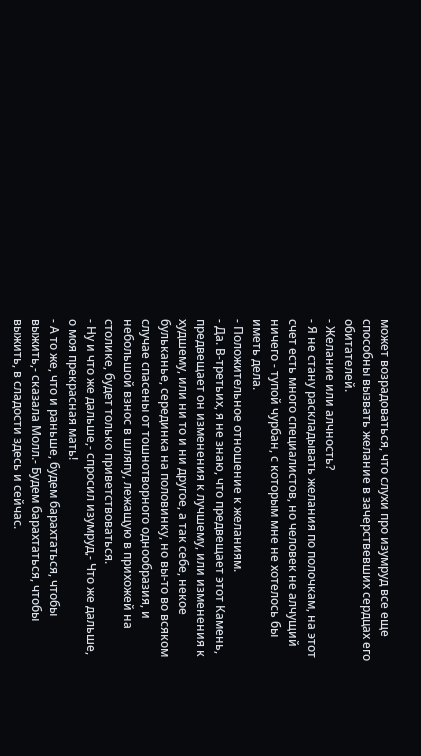может возрадоваться, что слухи про изумруд все еще способны вызвать желание в зачерствевших сердцах его обитателей.
- Желание или алчность?
- Я не стану раскладывать желания по полочкам, на этот счет есть много специалистов, но человек не алчущий ничего - тупой чурбан, с которым мне не хотелось бы иметь дела.
- Положительное отношение к желаниям.
- Да. В-третьих, я не знаю, что предвещает этот Камень, предвещает он изменения к лучшему, или изменения к худшему, или ни то и ни другое, а так себе, некое бульканье, серединка на половинку, но вы-то во всяком случае спасены от тошнотворного однообразия, и небольшой взнос в шляпу, лежащую в прихожей на столике, будет только приветствоваться.
- Ну и что же дальше,- спросил изумруд,- Что же дальше, о моя прекрасная мать!
- А то же, что и раньше, будем барахтаться, чтобы выжить,- сказала Молл.- Будем барахтаться, чтобы выжить, в сладости здесь и сейчас.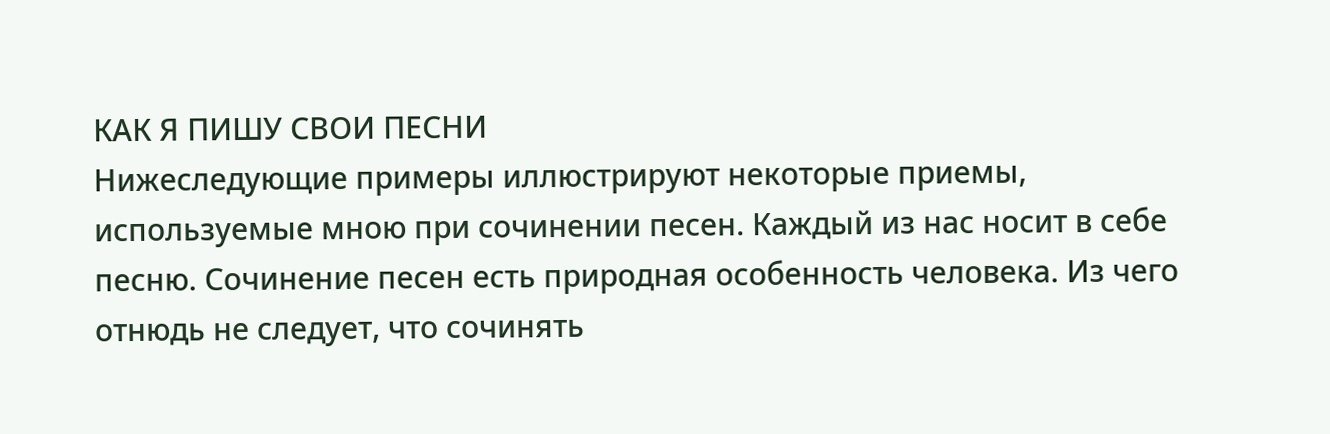КАК Я ПИШУ СВОИ ПЕСНИ
Нижеследующие примеры иллюстрируют некоторые приемы, используемые мною при сочинении песен. Каждый из нас носит в себе песню. Сочинение песен есть природная особенность человека. Из чего отнюдь не следует, что сочинять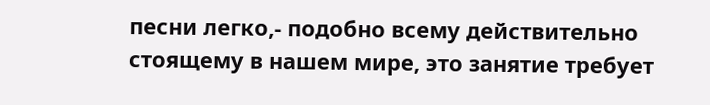песни легко,- подобно всему действительно стоящему в нашем мире, это занятие требует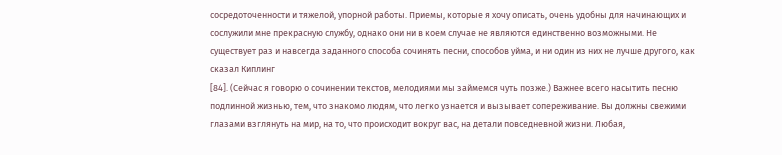сосредоточенности и тяжелой, упорной работы. Приемы, которые я хочу описать, очень удобны для начинающих и сослужили мне прекрасную службу, однако они ни в коем случае не являются единственно возможными. Не существует раз и навсегда заданного способа сочинять песни, способов уйма, и ни один из них не лучше другого, как сказал Киплинг
[84]. (Сейчас я говорю о сочинении текстов, мелодиями мы займемся чуть позже.) Важнее всего насытить песню подлинной жизнью, тем, что знакомо людям, что легко узнается и вызывает сопереживание. Вы должны свежими глазами взглянуть на мир, на то, что происходит вокруг вас, на детали повседневной жизни. Любая,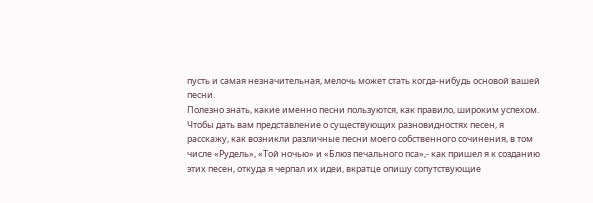пусть и самая незначительная, мелочь может стать когда-нибудь основой вашей песни.
Полезно знать, какие именно песни пользуются, как правило, широким успехом. Чтобы дать вам представление о существующих разновидностях песен, я расскажу, как возникли различные песни моего собственного сочинения, в том числе «Рудель», «Той ночью» и «Блюз печального пса»,- как пришел я к созданию этих песен, откуда я черпал их идеи, вкратце опишу сопутствующие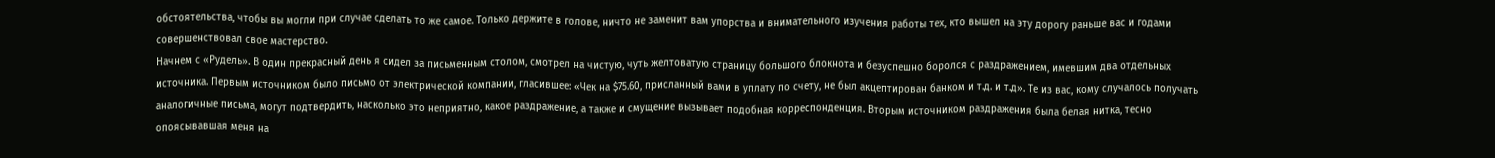обстоятельства, чтобы вы могли при случае сделать то же самое. Только держите в голове, ничто не заменит вам упорства и внимательного изучения работы тех, кто вышел на эту дорогу раньше вас и годами совершенствовал свое мастерство.
Начнем с «Рудель». В один прекрасный день я сидел за письменным столом, смотрел на чистую, чуть желтоватую страницу большого блокнота и безуспешно боролся с раздражением, имевшим два отдельных источника. Первым источником было письмо от электрической компании, гласившее: «Чек на $75.60, присланный вами в уплату по счету, не был акцептирован банком и т.д. и т.д». Те из вас, кому случалось получать аналогичные письма, могут подтвердить, насколько это неприятно, какое раздражение, а также и смущение вызывает подобная корреспонденция. Вторым источником раздражения была белая нитка, тесно опоясывавшая меня на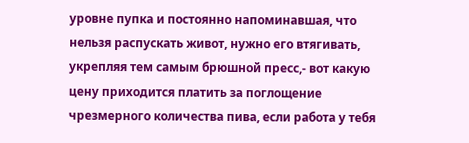уровне пупка и постоянно напоминавшая, что нельзя распускать живот, нужно его втягивать, укрепляя тем самым брюшной пресс,- вот какую цену приходится платить за поглощение чрезмерного количества пива, если работа у тебя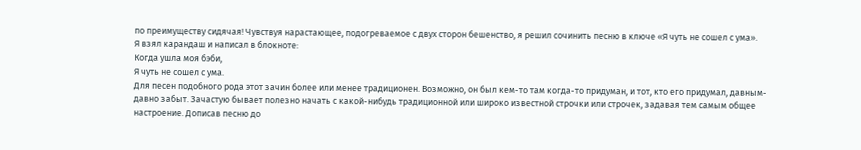по преимуществу сидячая! Чувствуя нарастающее, подогреваемое с двух сторон бешенство, я решил сочинить песню в ключе «Я чуть не сошел с ума».
Я взял карандаш и написал в блокноте:
Когда ушла моя бэби,
Я чуть не сошел с ума.
Для песен подобного рода этот зачин более или менее традиционен. Возможно, он был кем-то там когда-то придуман, и тот, кто его придумал, давным-давно забыт. Зачастую бывает полезно начать с какой-нибудь традиционной или широко известной строчки или строчек, задавая тем самым общее настроение. Дописав песню до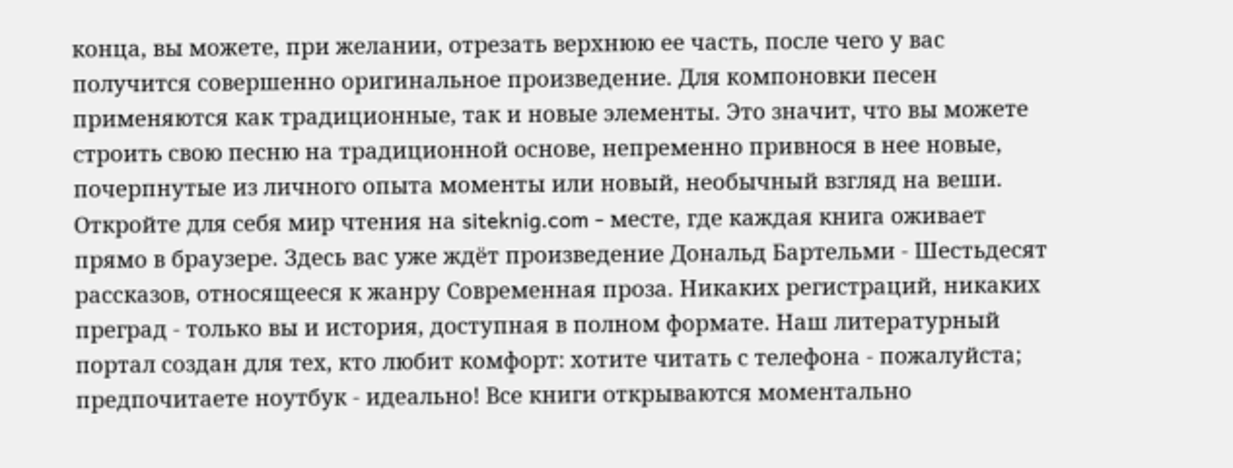конца, вы можете, при желании, отрезать верхнюю ее часть, после чего у вас получится совершенно оригинальное произведение. Для компоновки песен применяются как традиционные, так и новые элементы. Это значит, что вы можете строить свою песню на традиционной основе, непременно привнося в нее новые, почерпнутые из личного опыта моменты или новый, необычный взгляд на веши.
Откройте для себя мир чтения на siteknig.com - месте, где каждая книга оживает прямо в браузере. Здесь вас уже ждёт произведение Дональд Бартельми - Шестьдесят рассказов, относящееся к жанру Современная проза. Никаких регистраций, никаких преград - только вы и история, доступная в полном формате. Наш литературный портал создан для тех, кто любит комфорт: хотите читать с телефона - пожалуйста; предпочитаете ноутбук - идеально! Все книги открываются моментально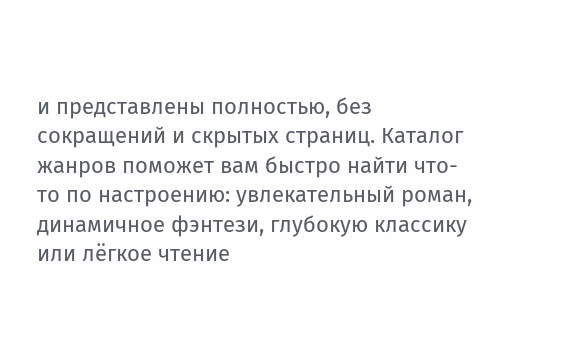и представлены полностью, без сокращений и скрытых страниц. Каталог жанров поможет вам быстро найти что-то по настроению: увлекательный роман, динамичное фэнтези, глубокую классику или лёгкое чтение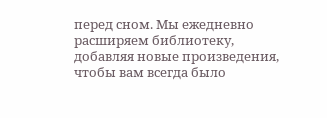перед сном. Мы ежедневно расширяем библиотеку, добавляя новые произведения, чтобы вам всегда было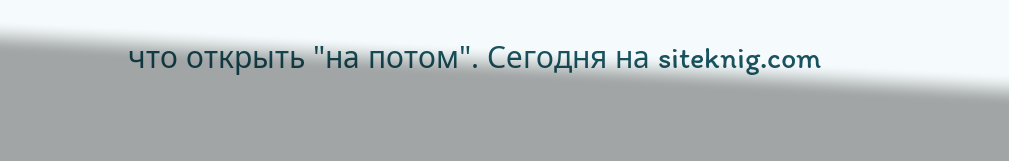что открыть "на потом". Сегодня на siteknig.com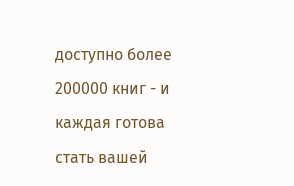доступно более 200000 книг - и каждая готова стать вашей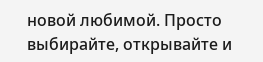новой любимой. Просто выбирайте, открывайте и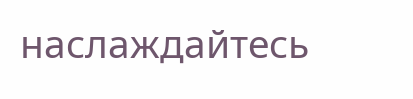наслаждайтесь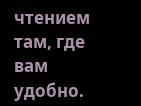чтением там, где вам удобно.